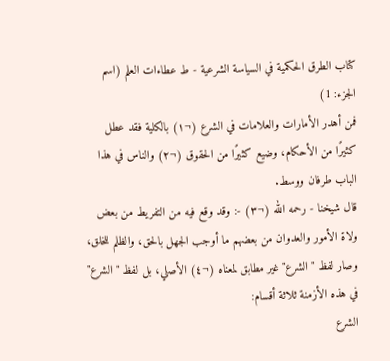كتاب الطرق الحكمية في السياسة الشرعية - ط عطاءات العلم (اسم الجزء: 1)
فمن أهدر الأمارات والعلامات في الشرع (¬١) بالكلية فقد عطل كثيرًا من الأحكام، وضيع كثيرًا من الحقوق (¬٢) والناس في هذا الباب طرفان ووسط.
قال شيخنا - رحمه الله (¬٣) -: وقد وقع فيه من التفريط من بعض ولاة الأمور والعدوان من بعضهم ما أوجب الجهل بالحق، والظلم للخلق، وصار لفظ "الشرع" غير مطابق لمعناه (¬٤) الأصلي، بل لفظ "الشرع" في هذه الأزمنة ثلاثة أقسام:
الشرع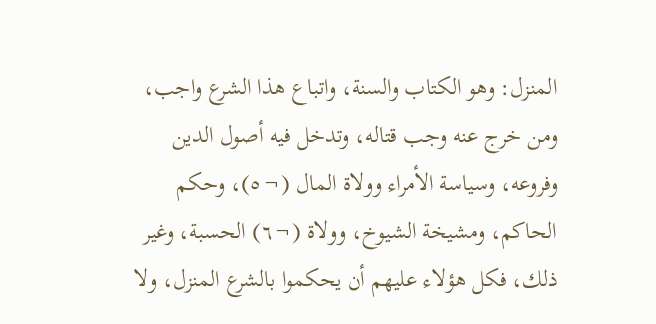المنزل: وهو الكتاب والسنة، واتباع هذا الشرع واجب، ومن خرج عنه وجب قتاله، وتدخل فيه أصول الدين وفروعه، وسياسة الأمراء وولاة المال (¬٥)، وحكم الحاكم، ومشيخة الشيوخ، وولاة (¬٦) الحسبة، وغير ذلك، فكل هؤلاء عليهم أن يحكموا بالشرع المنزل، ولا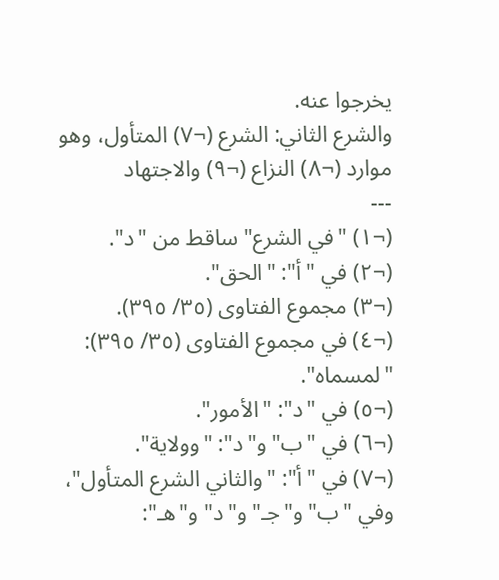يخرجوا عنه.
والشرع الثاني: الشرع (¬٧) المتأول، وهو موارد (¬٨) النزاع (¬٩) والاجتهاد
---
(¬١) "في الشرع" ساقط من "د".
(¬٢) في "أ": "الحق".
(¬٣) مجموع الفتاوى (٣٥/ ٣٩٥).
(¬٤) في مجموع الفتاوى (٣٥/ ٣٩٥): "لمسماه".
(¬٥) في "د": "الأمور".
(¬٦) في "ب" و"د": "وولاية".
(¬٧) في "أ": "والثاني الشرع المتأول"، وفي "ب" و"جـ" و"د" و"هـ":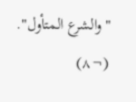"والشرع المتأول".
(¬٨)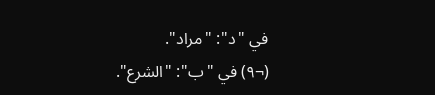في "د": "مراد".
(¬٩) في "ب": "الشرع".